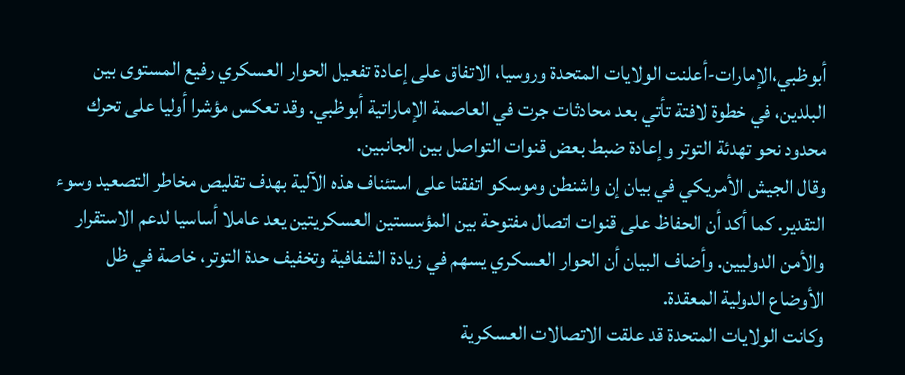أبوظبي،الإمارات-أعلنت الولايات المتحدة وروسيا، الاتفاق على إعادة تفعيل الحوار العسكري رفيع المستوى بين البلدين، في خطوة لافتة تأتي بعد محادثات جرت في العاصمة الإماراتية أبوظبي. وقد تعكس مؤشرا أوليا على تحرك محدود نحو تهدئة التوتر وإعادة ضبط بعض قنوات التواصل بين الجانبين.
وقال الجيش الأمريكي في بيان إن واشنطن وموسكو اتفقتا على استئناف هذه الآلية بهدف تقليص مخاطر التصعيد وسوء التقدير. كما أكد أن الحفاظ على قنوات اتصال مفتوحة بين المؤسستين العسكريتين يعد عاملا أساسيا لدعم الاستقرار والأمن الدوليين. وأضاف البيان أن الحوار العسكري يسهم في زيادة الشفافية وتخفيف حدة التوتر، خاصة في ظل الأوضاع الدولية المعقدة.
وكانت الولايات المتحدة قد علقت الاتصالات العسكرية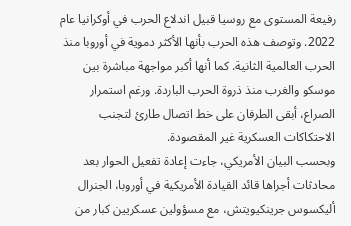رفيعة المستوى مع روسيا قبيل اندلاع الحرب في أوكرانيا عام 2022. وتوصف هذه الحرب بأنها الأكثر دموية في أوروبا منذ الحرب العالمية الثانية. كما أنها أكبر مواجهة مباشرة بين موسكو والغرب منذ ذروة الحرب الباردة. ورغم استمرار الصراع، أبقى الطرفان على خط اتصال طارئ لتجنب الاحتكاكات العسكرية غير المقصودة.
وبحسب البيان الأمريكي، جاءت إعادة تفعيل الحوار بعد محادثات أجراها قائد القيادة الأمريكية في أوروبا، الجنرال أليكسوس جرينكيويتش، مع مسؤولين عسكريين كبار من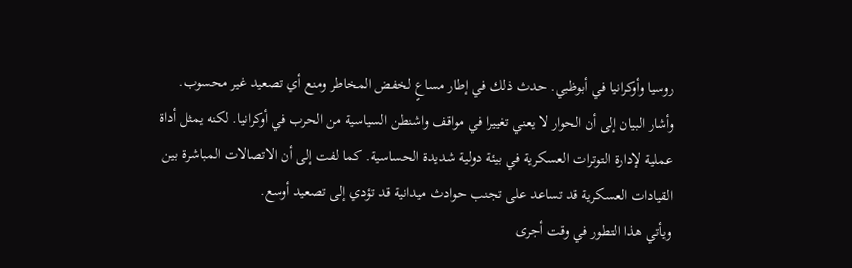روسيا وأوكرانيا في أبوظبي. حدث ذلك في إطار مساعٍ لخفض المخاطر ومنع أي تصعيد غير محسوب.
وأشار البيان إلى أن الحوار لا يعني تغييرا في مواقف واشنطن السياسية من الحرب في أوكرانيا. لكنه يمثل أداة عملية لإدارة التوترات العسكرية في بيئة دولية شديدة الحساسية. كما لفت إلى أن الاتصالات المباشرة بين القيادات العسكرية قد تساعد على تجنب حوادث ميدانية قد تؤدي إلى تصعيد أوسع.
ويأتي هذا التطور في وقت أجرى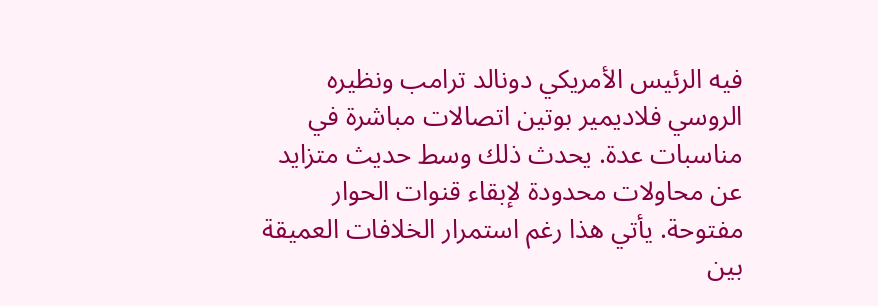فيه الرئيس الأمريكي دونالد ترامب ونظيره الروسي فلاديمير بوتين اتصالات مباشرة في مناسبات عدة. يحدث ذلك وسط حديث متزايد عن محاولات محدودة لإبقاء قنوات الحوار مفتوحة. يأتي هذا رغم استمرار الخلافات العميقة بين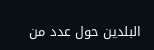البلدين حول عدد من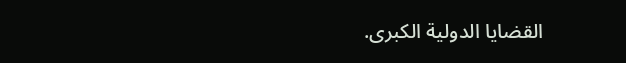القضايا الدولية الكبرى.